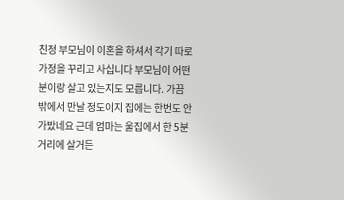친정 부모님이 이혼을 하셔서 각기 따로 가정을 꾸리고 사십니다 부모님이 어떤 분이랑 살고 있는지도 모릅니다. 가끔 밖에서 만날 정도이지 집에는 한번도 안가밨네요 근데 엄마는 울집에서 한 5분거리에 살거든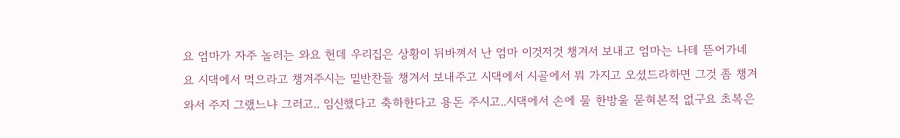요 엄마가 자주 놀러는 와요 헌데 우리집은 상황이 뒤바껴서 난 엄마 이것저것 챙겨서 보내고 엄마는 나테 뜯어가네요 시댁에서 먹으라고 챙겨주시는 밑반찬들 챙겨서 보내주고 시댁에서 시골에서 뭐 가지고 오셨드라하면 그것 좀 챙겨와서 주지 그랬느냐 그러고.. 임신했다고 축하한다고 용돈 주시고..시댁에서 손에 물 한방울 묻혀본적 없구요 초복은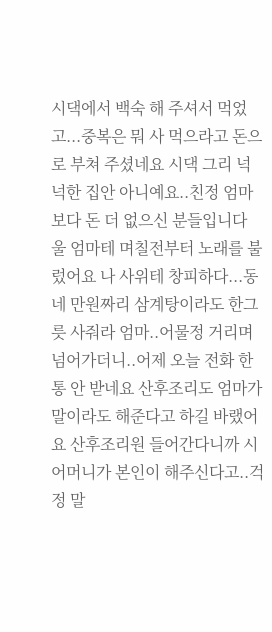시댁에서 백숙 해 주셔서 먹었고...중복은 뭐 사 먹으라고 돈으로 부쳐 주셨네요 시댁 그리 넉넉한 집안 아니예요..친정 엄마 보다 돈 더 없으신 분들입니다 울 엄마테 며칠전부터 노래를 불렀어요 나 사위테 창피하다...동네 만원짜리 삼계탕이라도 한그릇 사줘라 엄마..어물정 거리며 넘어가더니..어제 오늘 전화 한통 안 받네요 산후조리도 엄마가 말이라도 해준다고 하길 바랬어요 산후조리원 들어간다니까 시어머니가 본인이 해주신다고..걱정 말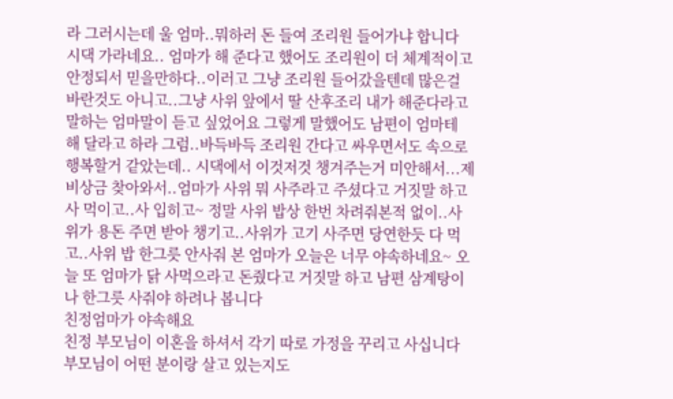라 그러시는데 울 엄마..뭐하러 돈 들여 조리원 들어가냐 합니다 시댁 가라네요.. 엄마가 해 준다고 했어도 조리원이 더 체계적이고 안정되서 믿을만하다..이러고 그냥 조리원 들어갔을텐데 많은걸 바란것도 아니고..그냥 사위 앞에서 딸 산후조리 내가 해준다라고 말하는 엄마말이 듣고 싶었어요 그렇게 말했어도 남편이 엄마테 해 달라고 하라 그럼..바득바득 조리원 간다고 싸우면서도 속으로 행복할거 같았는데.. 시댁에서 이것저것 챙겨주는거 미안해서...제 비상금 찾아와서..엄마가 사위 뭐 사주라고 주셨다고 거짓말 하고 사 먹이고..사 입히고~ 정말 사위 밥상 한번 차려줘본적 없이..사위가 용돈 주면 받아 챙기고..사위가 고기 사주면 당연한듯 다 먹고..사위 밥 한그릇 안사줘 본 엄마가 오늘은 너무 야속하네요~ 오늘 또 엄마가 닭 사먹으라고 돈줬다고 거짓말 하고 남편 삼계탕이나 한그릇 사줘야 하려나 봅니다
친정엄마가 야속해요
친정 부모님이 이혼을 하셔서 각기 따로 가정을 꾸리고 사십니다
부모님이 어떤 분이랑 살고 있는지도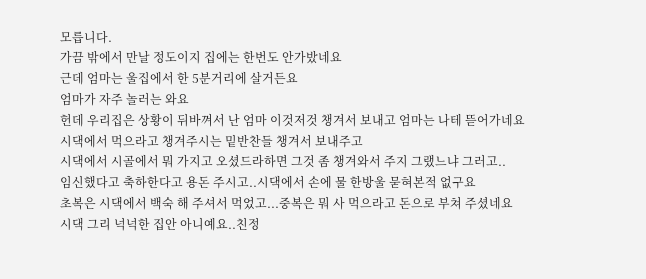모릅니다.
가끔 밖에서 만날 정도이지 집에는 한번도 안가밨네요
근데 엄마는 울집에서 한 5분거리에 살거든요
엄마가 자주 놀러는 와요
헌데 우리집은 상황이 뒤바껴서 난 엄마 이것저것 챙겨서 보내고 엄마는 나테 뜯어가네요
시댁에서 먹으라고 챙겨주시는 밑반찬들 챙겨서 보내주고
시댁에서 시골에서 뭐 가지고 오셨드라하면 그것 좀 챙겨와서 주지 그랬느냐 그러고..
임신했다고 축하한다고 용돈 주시고..시댁에서 손에 물 한방울 묻혀본적 없구요
초복은 시댁에서 백숙 해 주셔서 먹었고...중복은 뭐 사 먹으라고 돈으로 부쳐 주셨네요
시댁 그리 넉넉한 집안 아니예요..친정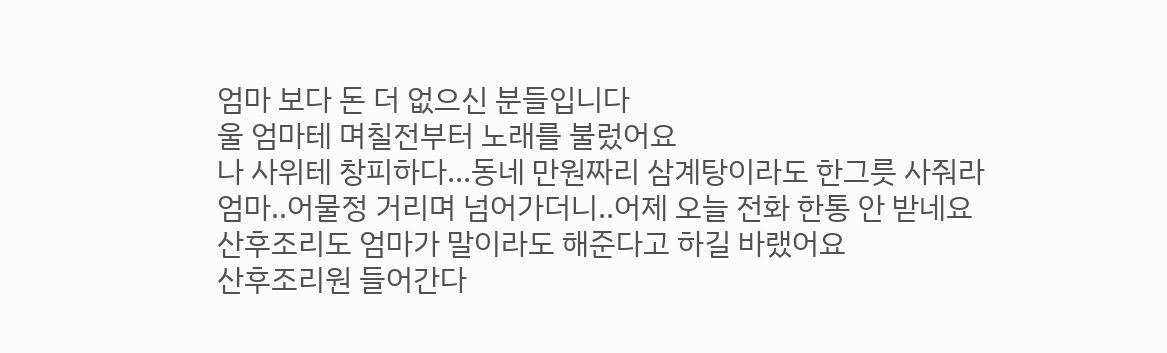엄마 보다 돈 더 없으신 분들입니다
울 엄마테 며칠전부터 노래를 불렀어요
나 사위테 창피하다...동네 만원짜리 삼계탕이라도 한그릇 사줘라
엄마..어물정 거리며 넘어가더니..어제 오늘 전화 한통 안 받네요
산후조리도 엄마가 말이라도 해준다고 하길 바랬어요
산후조리원 들어간다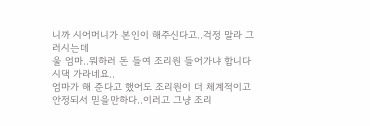니까 시어머니가 본인이 해주신다고..걱정 말라 그러시는데
울 엄마..뭐하러 돈 들여 조리원 들어가냐 합니다
시댁 가라네요..
엄마가 해 준다고 했어도 조리원이 더 체계적이고 안정되서 믿을만하다..이러고 그냥 조리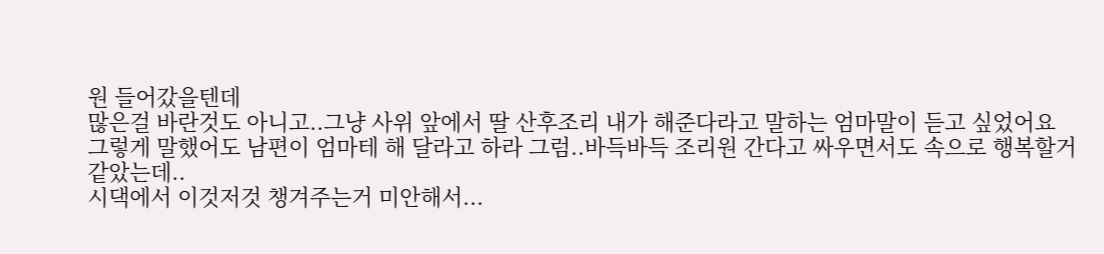원 들어갔을텐데
많은걸 바란것도 아니고..그냥 사위 앞에서 딸 산후조리 내가 해준다라고 말하는 엄마말이 듣고 싶었어요
그렇게 말했어도 남편이 엄마테 해 달라고 하라 그럼..바득바득 조리원 간다고 싸우면서도 속으로 행복할거 같았는데..
시댁에서 이것저것 챙겨주는거 미안해서...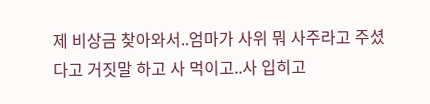제 비상금 찾아와서..엄마가 사위 뭐 사주라고 주셨다고 거짓말 하고 사 먹이고..사 입히고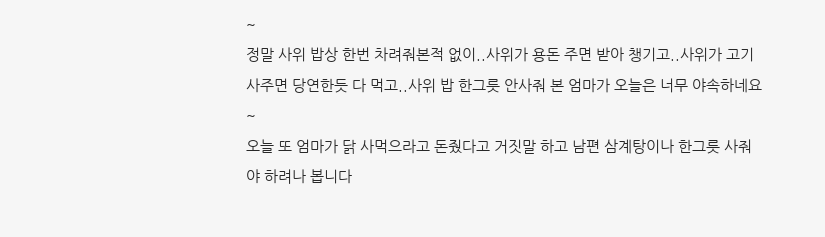~
정말 사위 밥상 한번 차려줘본적 없이..사위가 용돈 주면 받아 챙기고..사위가 고기 사주면 당연한듯 다 먹고..사위 밥 한그릇 안사줘 본 엄마가 오늘은 너무 야속하네요~
오늘 또 엄마가 닭 사먹으라고 돈줬다고 거짓말 하고 남편 삼계탕이나 한그릇 사줘야 하려나 봅니다